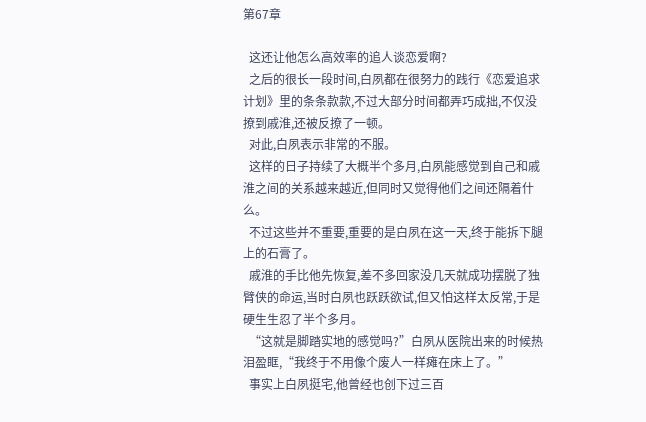第67章

  这还让他怎么高效率的追人谈恋爱啊?
  之后的很长一段时间,白夙都在很努力的践行《恋爱追求计划》里的条条款款,不过大部分时间都弄巧成拙,不仅没撩到戚淮,还被反撩了一顿。
  对此,白夙表示非常的不服。
  这样的日子持续了大概半个多月,白夙能感觉到自己和戚淮之间的关系越来越近,但同时又觉得他们之间还隔着什么。
  不过这些并不重要,重要的是白夙在这一天,终于能拆下腿上的石膏了。
  戚淮的手比他先恢复,差不多回家没几天就成功摆脱了独臂侠的命运,当时白夙也跃跃欲试,但又怕这样太反常,于是硬生生忍了半个多月。
  “这就是脚踏实地的感觉吗?”白夙从医院出来的时候热泪盈眶,“我终于不用像个废人一样瘫在床上了。”
  事实上白夙挺宅,他曾经也创下过三百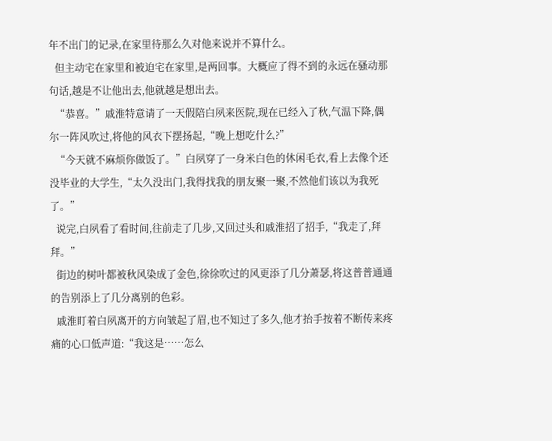年不出门的记录,在家里待那么久对他来说并不算什么。
  但主动宅在家里和被迫宅在家里,是两回事。大概应了得不到的永远在骚动那句话,越是不让他出去,他就越是想出去。
  “恭喜。”戚淮特意请了一天假陪白夙来医院,现在已经入了秋,气温下降,偶尔一阵风吹过,将他的风衣下摆扬起,“晚上想吃什么?”
  “今天就不麻烦你做饭了。”白夙穿了一身米白色的休闲毛衣,看上去像个还没毕业的大学生,“太久没出门,我得找我的朋友聚一聚,不然他们该以为我死了。”
  说完,白夙看了看时间,往前走了几步,又回过头和戚淮招了招手,“我走了,拜拜。”
  街边的树叶都被秋风染成了金色,徐徐吹过的风更添了几分萧瑟,将这普普通通的告别添上了几分离别的色彩。
  戚淮盯着白夙离开的方向皱起了眉,也不知过了多久,他才抬手按着不断传来疼痛的心口低声道:“我这是……怎么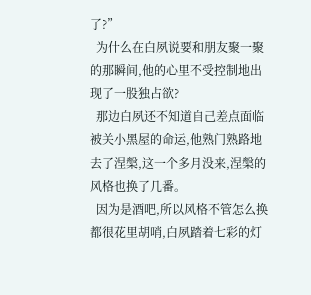了?”
  为什么在白夙说要和朋友聚一聚的那瞬间,他的心里不受控制地出现了一股独占欲?
  那边白夙还不知道自己差点面临被关小黑屋的命运,他熟门熟路地去了涅槃,这一个多月没来,涅槃的风格也换了几番。
  因为是酒吧,所以风格不管怎么换都很花里胡哨,白夙踏着七彩的灯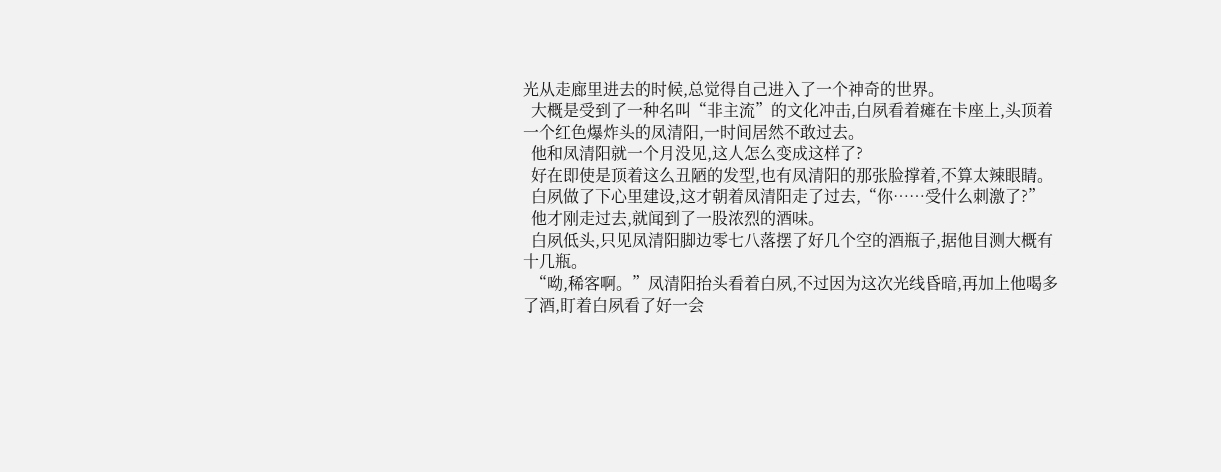光从走廊里进去的时候,总觉得自己进入了一个神奇的世界。
  大概是受到了一种名叫“非主流”的文化冲击,白夙看着瘫在卡座上,头顶着一个红色爆炸头的凤清阳,一时间居然不敢过去。
  他和凤清阳就一个月没见,这人怎么变成这样了?
  好在即使是顶着这么丑陋的发型,也有凤清阳的那张脸撑着,不算太辣眼睛。
  白夙做了下心里建设,这才朝着凤清阳走了过去,“你……受什么刺激了?”
  他才刚走过去,就闻到了一股浓烈的酒味。
  白夙低头,只见凤清阳脚边零七八落摆了好几个空的酒瓶子,据他目测大概有十几瓶。
  “呦,稀客啊。”凤清阳抬头看着白夙,不过因为这次光线昏暗,再加上他喝多了酒,盯着白夙看了好一会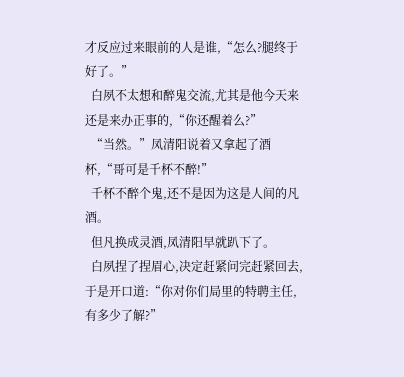才反应过来眼前的人是谁,“怎么?腿终于好了。”
  白夙不太想和醉鬼交流,尤其是他今天来还是来办正事的,“你还醒着么?”
  “当然。”凤清阳说着又拿起了酒杯,“哥可是千杯不醉!”
  千杯不醉个鬼,还不是因为这是人间的凡酒。
  但凡换成灵酒,凤清阳早就趴下了。
  白夙捏了捏眉心,决定赶紧问完赶紧回去,于是开口道:“你对你们局里的特聘主任,有多少了解?”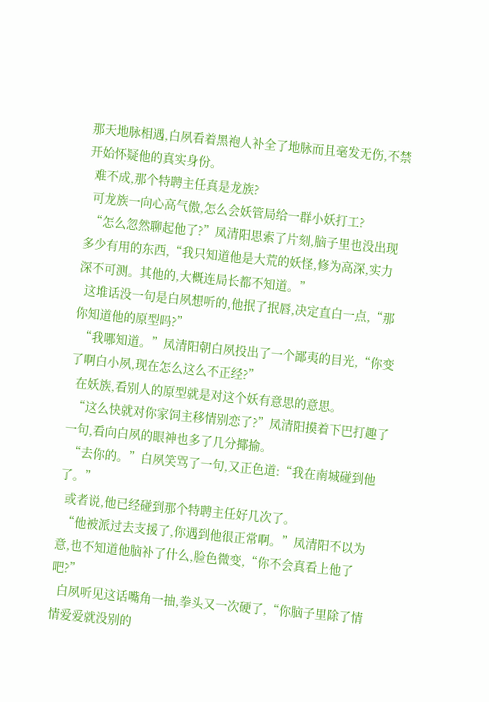那天地脉相遇,白夙看着黑袍人补全了地脉而且毫发无伤,不禁开始怀疑他的真实身份。
  难不成,那个特聘主任真是龙族?
  可龙族一向心高气傲,怎么会妖管局给一群小妖打工?
  “怎么忽然聊起他了?”凤清阳思索了片刻,脑子里也没出现多少有用的东西,“我只知道他是大荒的妖怪,修为高深,实力深不可测。其他的,大概连局长都不知道。”
  这堆话没一句是白夙想听的,他抿了抿唇,决定直白一点,“那你知道他的原型吗?”
  “我哪知道。”凤清阳朝白夙投出了一个鄙夷的目光,“你变了啊白小夙,现在怎么这么不正经?”
  在妖族,看别人的原型就是对这个妖有意思的意思。
  “这么快就对你家饲主移情别恋了?”凤清阳摸着下巴打趣了一句,看向白夙的眼神也多了几分揶揄。
  “去你的。”白夙笑骂了一句,又正色道:“我在南城碰到他了。”
  或者说,他已经碰到那个特聘主任好几次了。
  “他被派过去支援了,你遇到他很正常啊。”凤清阳不以为意,也不知道他脑补了什么,脸色微变,“你不会真看上他了吧?”
  白夙听见这话嘴角一抽,拳头又一次硬了,“你脑子里除了情情爱爱就没别的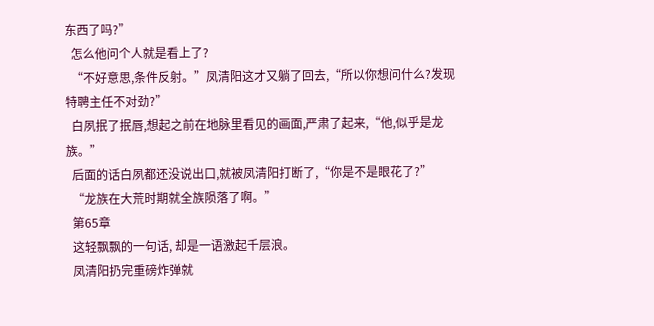东西了吗?”
  怎么他问个人就是看上了?
  “不好意思,条件反射。”凤清阳这才又躺了回去,“所以你想问什么?发现特聘主任不对劲?”
  白夙抿了抿唇,想起之前在地脉里看见的画面,严肃了起来,“他,似乎是龙族。”
  后面的话白夙都还没说出口,就被凤清阳打断了,“你是不是眼花了?”
  “龙族在大荒时期就全族陨落了啊。”
  第65章
  这轻飘飘的一句话, 却是一语激起千层浪。
  凤清阳扔完重磅炸弹就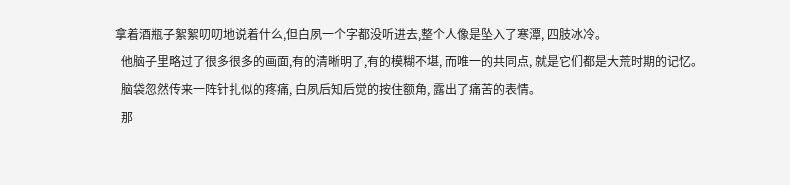拿着酒瓶子絮絮叨叨地说着什么,但白夙一个字都没听进去,整个人像是坠入了寒潭, 四肢冰冷。
  他脑子里略过了很多很多的画面,有的清晰明了,有的模糊不堪, 而唯一的共同点, 就是它们都是大荒时期的记忆。
  脑袋忽然传来一阵针扎似的疼痛, 白夙后知后觉的按住额角, 露出了痛苦的表情。
  那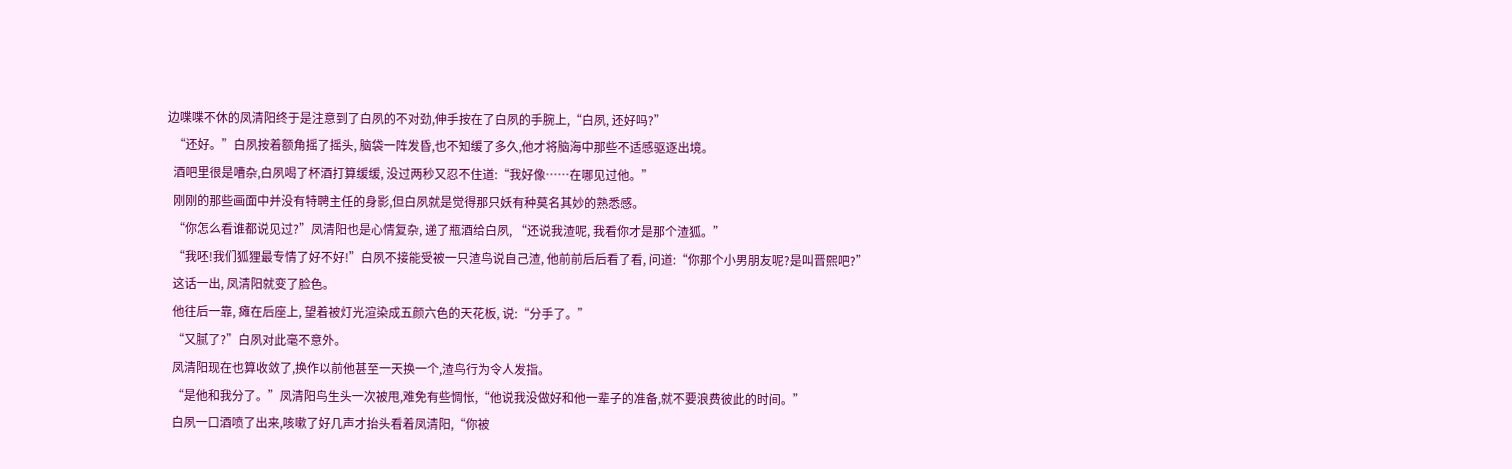边喋喋不休的凤清阳终于是注意到了白夙的不对劲,伸手按在了白夙的手腕上,“白夙, 还好吗?”
  “还好。”白夙按着额角摇了摇头, 脑袋一阵发昏,也不知缓了多久,他才将脑海中那些不适感驱逐出境。
  酒吧里很是嘈杂,白夙喝了杯酒打算缓缓, 没过两秒又忍不住道:“我好像……在哪见过他。”
  刚刚的那些画面中并没有特聘主任的身影,但白夙就是觉得那只妖有种莫名其妙的熟悉感。
  “你怎么看谁都说见过?”凤清阳也是心情复杂, 递了瓶酒给白夙, “还说我渣呢, 我看你才是那个渣狐。”
  “我呸!我们狐狸最专情了好不好!”白夙不接能受被一只渣鸟说自己渣, 他前前后后看了看, 问道:“你那个小男朋友呢?是叫晋熙吧?”
  这话一出, 凤清阳就变了脸色。
  他往后一靠, 瘫在后座上, 望着被灯光渲染成五颜六色的天花板, 说:“分手了。”
  “又腻了?”白夙对此毫不意外。
  凤清阳现在也算收敛了,换作以前他甚至一天换一个,渣鸟行为令人发指。
  “是他和我分了。”凤清阳鸟生头一次被甩,难免有些惆怅,“他说我没做好和他一辈子的准备,就不要浪费彼此的时间。”
  白夙一口酒喷了出来,咳嗽了好几声才抬头看着凤清阳,“你被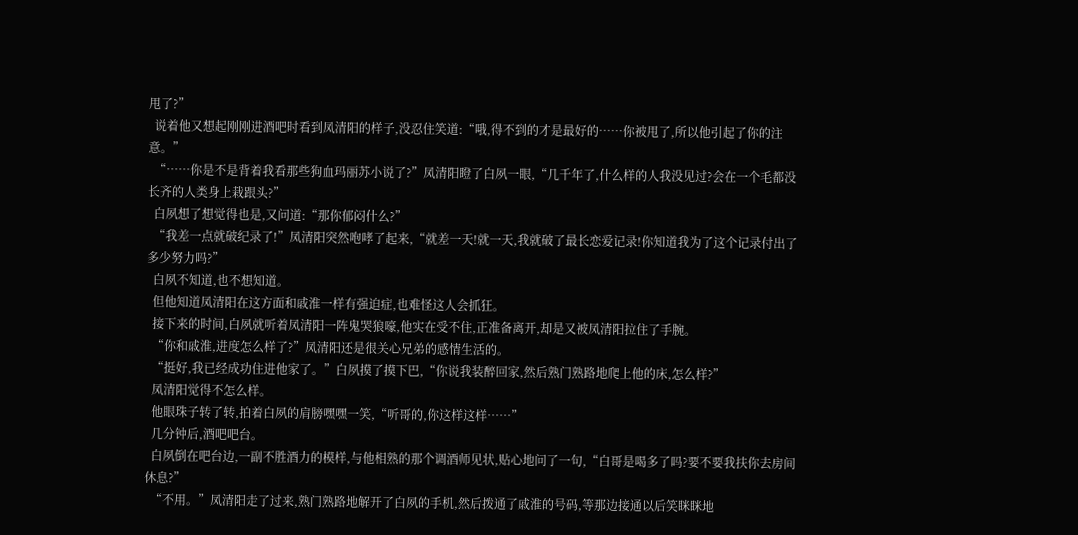甩了?”
  说着他又想起刚刚进酒吧时看到凤清阳的样子,没忍住笑道:“哦,得不到的才是最好的……你被甩了,所以他引起了你的注意。”
  “……你是不是背着我看那些狗血玛丽苏小说了?”凤清阳瞪了白夙一眼,“几千年了,什么样的人我没见过?会在一个毛都没长齐的人类身上栽跟头?”
  白夙想了想觉得也是,又问道:“那你郁闷什么?”
  “我差一点就破纪录了!”凤清阳突然咆哮了起来,“就差一天!就一天,我就破了最长恋爱记录!你知道我为了这个记录付出了多少努力吗?”
  白夙不知道,也不想知道。
  但他知道凤清阳在这方面和戚淮一样有强迫症,也难怪这人会抓狂。
  接下来的时间,白夙就听着凤清阳一阵鬼哭狼嚎,他实在受不住,正准备离开,却是又被凤清阳拉住了手腕。
  “你和戚淮,进度怎么样了?”凤清阳还是很关心兄弟的感情生活的。
  “挺好,我已经成功住进他家了。”白夙摸了摸下巴,“你说我装醉回家,然后熟门熟路地爬上他的床,怎么样?”
  凤清阳觉得不怎么样。
  他眼珠子转了转,拍着白夙的肩膀嘿嘿一笑,“听哥的,你这样这样……”
  几分钟后,酒吧吧台。
  白夙倒在吧台边,一副不胜酒力的模样,与他相熟的那个调酒师见状,贴心地问了一句,“白哥是喝多了吗?要不要我扶你去房间休息?”
  “不用。”凤清阳走了过来,熟门熟路地解开了白夙的手机,然后拨通了戚淮的号码,等那边接通以后笑眯眯地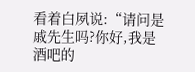看着白夙说:“请问是戚先生吗?你好,我是酒吧的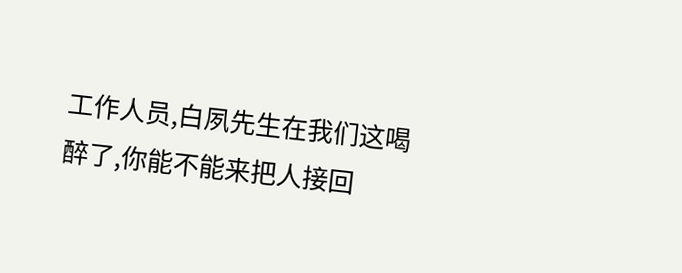工作人员,白夙先生在我们这喝醉了,你能不能来把人接回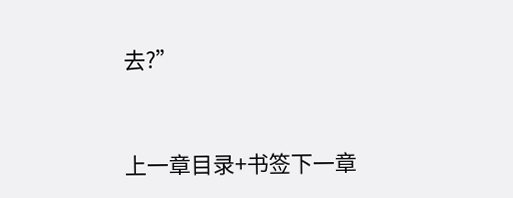去?”


上一章目录+书签下一章